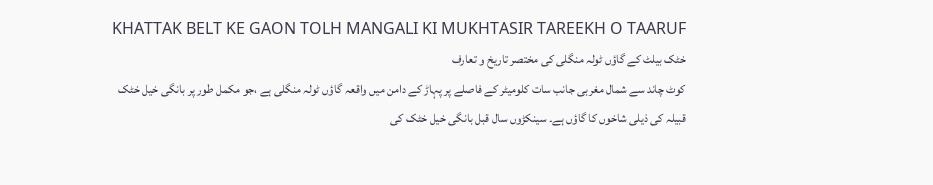KHATTAK BELT KE GAON TOLH MANGALI KI MUKHTASIR TAREEKH O TAARUF
خٹک بیلٹ کے گاؤں ٹولہ منگلی کی مختصر تاریخ و تعارف
کوٹ چاند سے شمال مغربی جانب سات کلومیٹر کے فاصلے پر پہاڑ کے دامن میں واقعہ گاؤں ٹولہ منگلی ہے ،جو مکمل طور پر بانگی خیل خٹک قبیلہ کی ذیلی شاخوں کا گاؤں ہے۔ سینکڑوں سال قبل بانگی خیل خٹک کی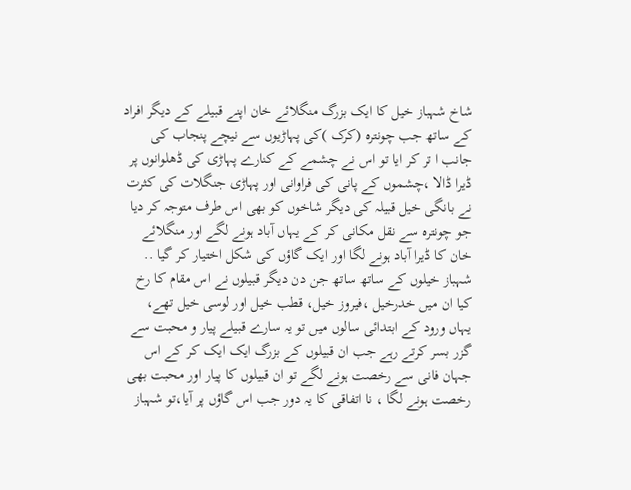شاخ شہباز خیل کا ایک بزرگ منگلائے خان اپنے قبیلے کے دیگر افراد کے ساتھ جب چونترہ (کرک )کی پہاڑیوں سے نیچے پنجاب کی جانب ا تر کر ایا تو اس نے چشمے کے کنارے پہاڑی کی ڈھلوانوں پر ڈیرا ڈالا ،چشموں کے پانی کی فراوانی اور پہاڑی جنگلات کی کثرت نے بانگی خیل قبیلہ کی دیگر شاخوں کو بھی اس طرف متوجہ کر دیا جو چونترہ سے نقل مکانی کر کے یہاں آباد ہونے لگے اور منگلائے خان کا ڈیرا آباد ہونے لگا اور ایک گاؤں کی شکل اختیار کر گیا ..
شہباز خیلوں کے ساتھ ساتھ جن دن دیگر قبیلوں نے اس مقام کا رخ کیا ان میں خدرخیل ،فیروز خیل، قطب خیل اور لوسی خیل تھے، یہاں ورود کے ابتدائی سالوں میں تو یہ سارے قبیلے پیار و محبت سے گزر بسر کرتے رہے جب ان قبیلوں کے بزرگ ایک ایک کر کے اس جہان فانی سے رخصت ہونے لگے تو ان قبیلوں کا پیار اور محبت بھی رخصت ہونے لگا ، نا اتفاقی کا یہ دور جب اس گاؤں پر آیا،تو شہباز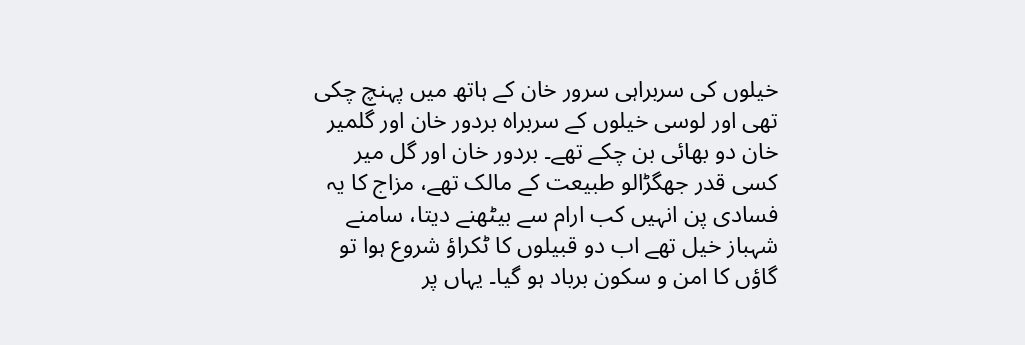خیلوں کی سربراہی سرور خان کے ہاتھ میں پہنچ چکی تھی اور لوسی خیلوں کے سربراہ بردور خان اور گلمیر خان دو بھائی بن چکے تھے۔ بردور خان اور گل میر کسی قدر جھگڑالو طبیعت کے مالک تھے، مزاج کا یہ فسادی پن انہیں کب ارام سے بیٹھنے دیتا، سامنے شہباز خیل تھے اب دو قبیلوں کا ٹکراؤ شروع ہوا تو گاؤں کا امن و سکون برباد ہو گیا۔ یہاں پر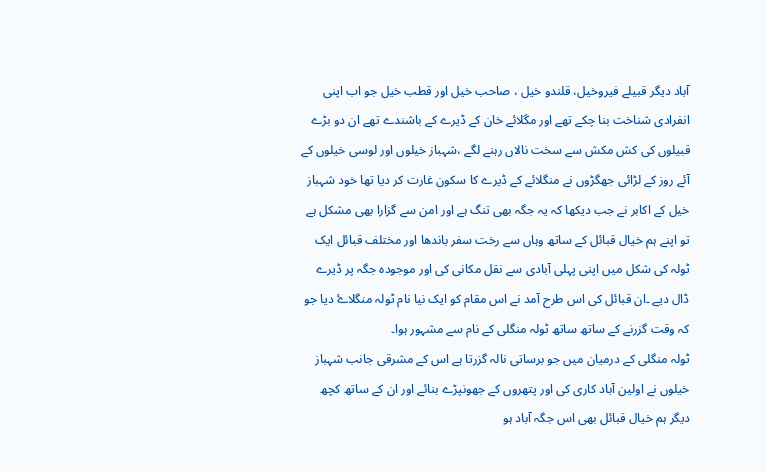آباد دیگر قبیلے فیروخیل، قلندو خیل ، صاحب خیل اور قطب خیل جو اب اپنی انفرادی شناخت بنا چکے تھے اور مگلائے خان کے ڈیرے کے باشندے تھے ان دو بڑے قبیلوں کی کش مکش سے سخت نالاں رہنے لگے ،شہباز خیلوں اور لوسی خیلوں کے آئے روز کے لڑائی جھگڑوں نے منگلائے کے ڈیرے کا سکون غارت کر دیا تھا خود شہباز خیل کے اکابر نے جب دیکھا کہ یہ جگہ بھی تنگ ہے اور امن سے گزارا بھی مشکل ہے تو اپنے ہم خیال قبائل کے ساتھ وہاں سے رخت سفر باندھا اور مختلف قبائل ایک ٹولہ کی شکل میں اپنی پہلی آبادی سے نقل مکانی کی اور موجودہ جگہ پر ڈیرے ڈال دیے ۔ان قبائل کی اس طرح آمد نے اس مقام کو ایک نیا نام ٹولہ منگلاۓ دیا جو کہ وقت گزرنے کے ساتھ ساتھ ٹولہ منگلی کے نام سے مشہور ہوا۔
ٹولہ منگلی کے درمیان میں جو برساتی نالہ گزرتا ہے اس کے مشرقی جانب شہباز خیلوں نے اولین آباد کاری کی اور پتھروں کے جھونپڑے بنائے اور ان کے ساتھ کچھ دیگر ہم خیال قبائل بھی اس جگہ آباد ہو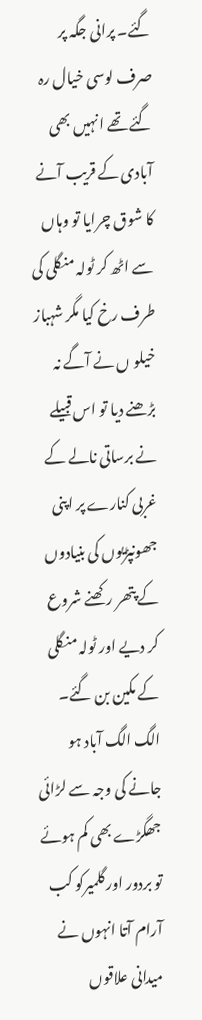گئے۔ پرانی جگہ پر صرف لوسی خیال رہ گئے تھے انہیں بھی آبادی کے قریب آنے کا شوق چرایا تو وہاں سے اٹھ کر ٹولہ منگلی کی طرف رخ کیا مگر شہباز خیلو ں نے آگے نہ بڑھنے دیا تو اس قبیلے نے برساتی نالے کے غربی کنارے پر اپنی جھونپڑیوں کی بنیادوں کے پتھر رکھنے شروع کر دیے اور ٹولہ منگلی کے مکین بن گئے۔ الگ الگ آباد ہو جانے کی وجہ سے لڑائی جھگڑے بھی کم ہوئے تو بردور اور گلمیرکو کب آرام آتا انہوں نے میدانی علاقوں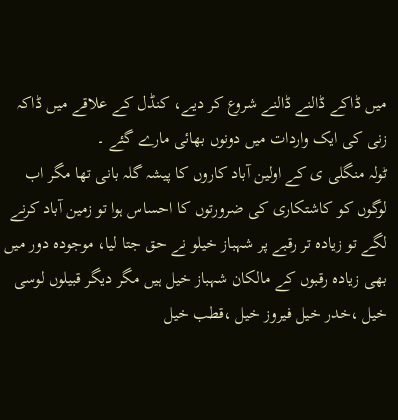میں ڈاکے ڈالنے ڈالنے شروع کر دیے، کنڈل کے علاقے میں ڈاکہ زنی کی ایک واردات میں دونوں بھائی مارے گئے ۔
ٹولہ منگلی ی کے اولین آباد کاروں کا پیشہ گلہ بانی تھا مگر اب لوگوں کو کاشتکاری کی ضرورتوں کا احساس ہوا تو زمین آباد کرنے لگے تو زیادہ تر رقبے پر شہباز خیلو نے حق جتا لیا، موجودہ دور میں بھی زیادہ رقبوں کے مالکان شہباز خیل ہیں مگر دیگر قبیلوں لوسی خیل ،خدر خیل فیروز خیل ،قطب خیل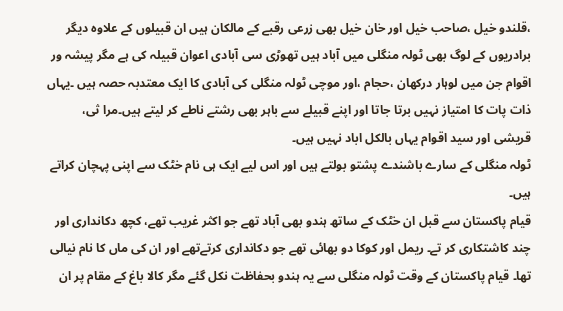،قلندو خیل ،صاحب خیل اور خان خیل بھی زرعی رقبے کے مالکان ہیں ان قبیلوں کے علاوہ دیگر برادریوں کے لوگ بھی ٹولہ منگلی میں آباد ہیں تھوڑی سی آبادی اعوان قبیلہ کی ہے مگر پیشہ ور اقوام جن میں لوہار درکھان ،حجام ،اور موچی ٹولہ منگلی کی آبادی کا ایک معتدبہ حصہ ہیں ۔یہاں ذات پات کا امتیاز نہیں برتا جاتا اور اپنے قبیلے سے باہر بھی رشتے ناطے کر لیتے ہیں۔مرا ثی، قریشی اور سید اقوام یہاں بالکل اباد نہیں ہیں۔
ٹولہ منگلی کے سارے باشندے پشتو بولتے ہیں اور اس لیے ایک ہی نام خٹک سے اپنی پہچان کراتے ہیں۔
قیام پاکستان سے قبل ان خٹک کے ساتھ ہندو بھی آباد تھے جو اکثر غریب تھے، کچھ دکانداری اور چند کاشتکاری کر تے۔ ریمل اور کوکا دو بھائی تھے جو دکانداری کرتےتھے اور ان کی ماں کا نام نیالی تھا۔ قیام پاکستان کے وقت ٹولہ منگلی سے یہ ہندو بحفاظت نکل گئے مگر کالا باغ کے مقام پر ان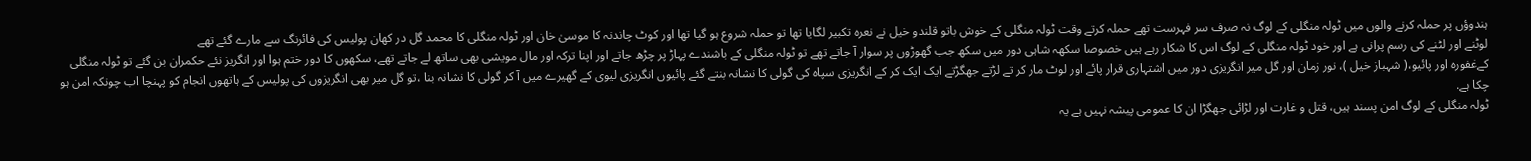ہندوؤں پر حملہ کرنے والوں میں ٹولہ منگلی کے لوگ نہ صرف سر فہرست تھے حملہ کرتے وقت ٹولہ منگلی کے خوش باتو قلندو خیل نے نعرہ تکبیر لگایا تھا تو حملہ شروع ہو گیا تھا اور کوٹ چاندنہ کا موسیٰ خان اور ٹولہ منگلی کا محمد گل در کھان پولیس کی فائرنگ سے مارے گئے تھے
لوٹنے اور لٹنے کی رسم پرانی ہے اور خود ٹولہ منگلی کے لوگ اس کا شکار رہے ہیں خصوصا سکھہ شاہی دور میں سکھ جب گھوڑوں پر سوار آ جاتے تھے تو ٹولہ منگلی کے باشندے پہاڑ پر چڑھ جاتے اور اپنا ترکہ اور مال مویشی بھی ساتھ لے جاتے تھے، سکھوں کا دور ختم ہوا اور انگریز نئے حکمران بن گئے تو ٹولہ منگلی کےغفورہ اور پائیو،( شہباز خیل )، نور زمان اور گل میر انگریزی دور میں اشتہاری قرار پائے اور لوٹ مار کر تے لڑتے جھگڑتے ایک ایک کر کے انگریزی سپاہ کی گولی کا نشانہ بنتے گئے پائیوں انگریزی لیوی کے گھیرے میں آ کر گولی کا نشانہ بنا ،تو گل میر بھی انگریزوں کی پولیس کے ہاتھوں انجام کو پہنچا اب چونکہ امن ہو چکا ہے.
ٹولہ منگلی کے لوگ امن پسند ہیں، قتل و غارت اور لڑائی جھگڑا ان کا عمومی پیشہ نہیں ہے یہ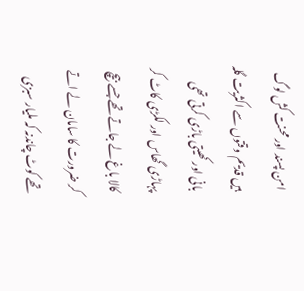امن پسند اور محنت کش لوگ ہیں قدیم وقتوں سے اکثریت گلہ بانی اور کھیتی باڑی کرتی تھی پہاڑی گھاس اور لکڑی کاٹ کر کالا باغ لے جاتے تھے جسے بیچ کر ضرورت کا سامان لے اتے تھے کوٹ چاندنہ کہ ملیار سبزی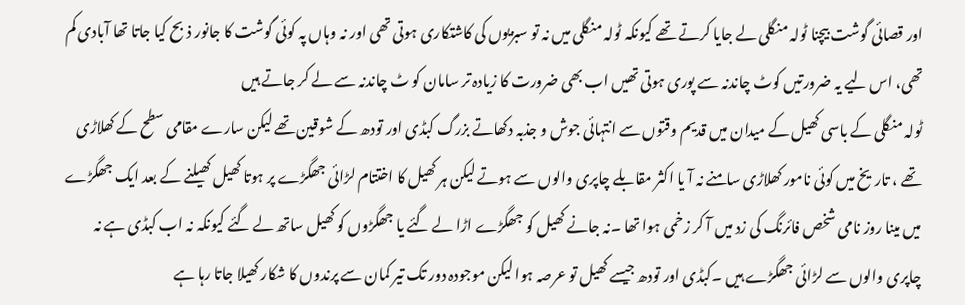اور قصائی گوشت بیچنا ٹولہ منگلی لے جایا کرتے تھے کیونکہ ٹولہ منگلی میں نہ تو سبزیوں کی کاشتکاری ہوتی تھی اور نہ وہاں پہ کوئی گوشت کا جانور ذبح کیا جاتا تھا آبادی کم تھی، اس لیے یہ ضرورتیں کوٹ چاندنہ سے پوری ہوتی تھیں اب بھی ضرورت کا زیادہ تر سامان کو ٹ چاندنہ سے لے کر جاتے ہیں
ٹولہ منگلی کے باسی کھیل کے میدان میں قدیم وقتوں سے انتہائی جوش و جذبہ دکھاتے بزرگ کبڈی اور تودھ کے شوقین تھے لیکن سارے مقامی سطح کے کھلاڑی تھے ، تاریخ میں کوئی نامور کھلاڑی سامنے نہ آ یا اکثر مقابلے چاپری والوں سے ہوتے لیکن ہر کھیل کا اختتام لڑائی جھگڑے پر ہوتا کھیل کھیلنے کے بعد ایک جھگڑے میں مینا روز نامی شخص فائرنگ کی زد میں آ کر زخمی ہوا تھا ۔نہ جانے کھیل کو جھگڑے اڑا لے گئے یا جھگڑوں کو کھیل ساتھ لے گئے کیونکہ نہ اب کبڈی ہے نہ چاپری والوں سے لڑائی جھگڑے ہیں ۔کبڈی اور تودھ جیسے کھیل تو عرصہ ہوا لیکن موجودہ دور تک تیر کمان سے پرندوں کا شکار کھیلا جاتا رہا ہے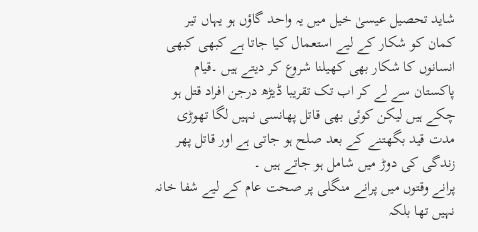شاید تحصیل عیسیٰ خیل میں یہ واحد گاؤں ہو یہاں تیر کمان کو شکار کے لیے استعمال کیا جاتا ہے کبھی کبھی انسانوں کا شکار بھی کھیلنا شروع کر دیتے ہیں ۔قیام پاکستان سے لے کر اب تک تقریبا ڈیڑھ درجن افراد قتل ہو چکے ہیں لیکن کوئی بھی قاتل پھانسی نہیں لگا تھوڑی مدت قید بگھتنے کے بعد صلح ہو جاتی ہے اور قاتل پھر زندگی کی دوڑ میں شامل ہو جاتے ہیں ۔
پرانے وقتوں میں پرانے منگلی پر صحت عام کے لیے شفا خانہ نہیں تھا بلکہ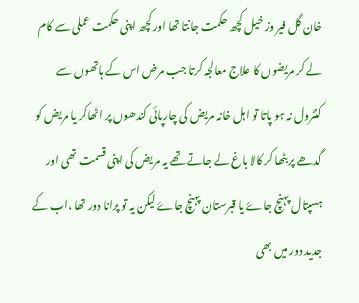خان گل فیر وز خیل کچھ حکمت جانتا تھا اور کچھ اپنی حکمت عملی سے کام لے کر مریضوں کا علاج معالجہ کرتا جب مرض اس کے ہاتھوں سے کنٹرول نہ ہو پاتا تو اہل خانہ مریض کی چارپائی کندھوں پر اٹھاکر یا مریض کو گدھے پر بٹھا کر کالا باغ لے جاتے تھے یہ مریض کی اپنی قسمت تھی اور ہسپتال پہنچ جاۓ یا قبرستان پہنچ جاۓ لیکن یہ تو پرانا دور تھا ،اب کے جدید دور میں بھی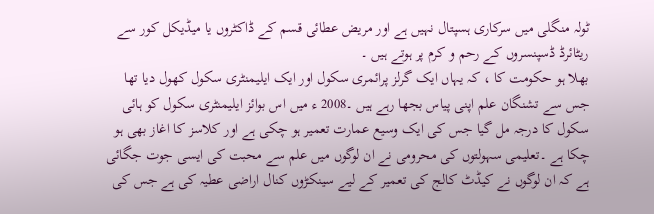ٹولہ منگلی میں سرکاری ہسپتال نہیں ہے اور مریض عطائی قسم کے ڈاکٹروں یا میڈیکل کور سے ریٹائرڈ ڈسپنسروں کے رحم و کرم پر ہوتے ہیں ۔
بھلا ہو حکومت کا ، کہ یہاں ایک گرلز پرائمری سکول اور ایک ایلیمنٹری سکول کھول دیا تھا جس سے تشنگان علم اپنی پیاس بجھا رہے ہیں ۔2008 ء میں اس بوائز ایلیمنٹری سکول کو ہائی سکول کا درجہ مل گیا جس کی ایک وسیع عمارت تعمیر ہو چکی ہے اور کلاسز کا اغاز بھی ہو چکا ہے ۔تعلیمی سہولتوں کی محرومی نے ان لوگوں میں علم سے محبت کی ایسی جوت جگائی ہے کہ ان لوگوں نے کیڈٹ کالج کی تعمیر کے لیے سینکڑوں کنال اراضی عطیہ کی ہے جس کی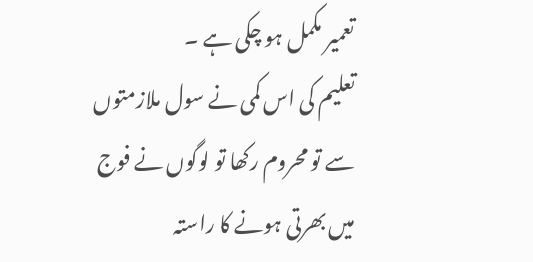تعمیر مکمل ہو چکی ہے ۔
تعلیم کی اس کمی نے سول ملازمتوں سے تو محروم رکھا تو لوگوں نے فوج میں بھرتی ہونے کا راستہ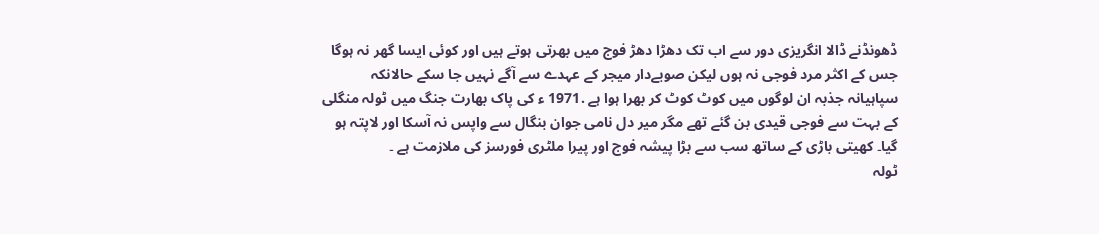ڈھونڈنے ڈالا انگریزی دور سے اب تک دھڑا دھڑ فوج میں بھرتی ہوتے ہیں اور کوئی ایسا گھر نہ ہوگا جس کے اکثر مرد فوجی نہ ہوں لیکن صوبےدار میجر کے عہدے سے آگے نہیں جا سکے حالانکہ سپاہیانہ جذبہ ان لوگوں میں کوٹ کوٹ کر بھرا ہوا ہے .1971 ء کی پاک بھارت جنگ میں ٹولہ منگلی کے بہت سے فوجی قیدی بن گئے تھے مگر میر دل نامی جوان بنگال سے واپس نہ آسکا اور لاپتہ ہو گیا۔ کھیتی باڑی کے ساتھ سب سے بڑا پیشہ فوج اور پیرا ملٹری فورسز کی ملازمت ہے ۔
ٹولہ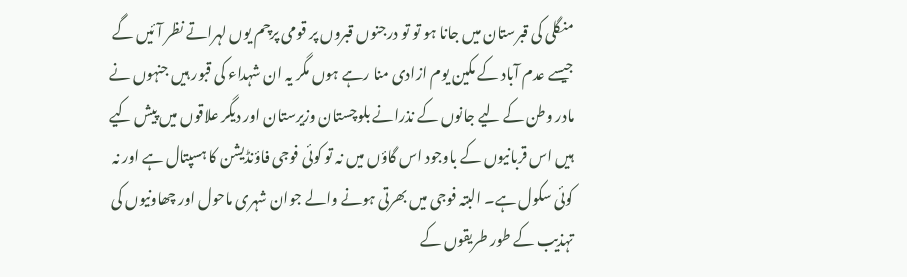منگلی کی قبرستان میں جانا ہو تو تو درجنوں قبروں پر قومی پرچم یوں لہراتے نظر آئیں گے جیسے عدم آباد کے مکین یوم ازادی منا رہے ہوں مگر یہ ان شہداء کی قبور ہیں جنہوں نے مادر وطن کے لیے جانوں کے نذرانے بلوچستان وزیرستان اور دیگر علاقوں میں پیش کیے ہیں اس قربانیوں کے باوجود اس گاؤں میں نہ تو کوئی فوجی فاؤنڈیشن کا ہسپتال ہے اور نہ کوئی سکول ہے۔ البتہ فوجی میں بھرتی ہونے والے جوان شہری ماحول اور چھاونیوں کی تہذیب کے طور طریقوں کے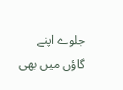جلوے اپنے گاؤں میں بھی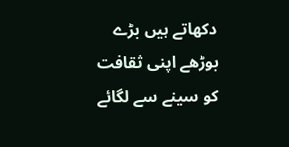دکھاتے ہیں بڑے بوڑھے اپنی ثقافت کو سینے سے لگائے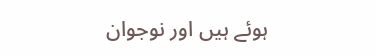ہوئے ہیں اور نوجوان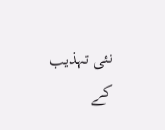نئی تہذیب کے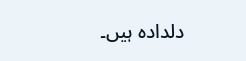دلدادہ ہیں۔